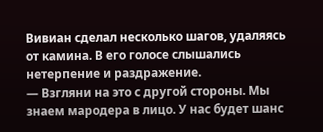Вивиан сделал несколько шагов, удаляясь от камина. В его голосе слышались нетерпение и раздражение.
— Взгляни на это с другой стороны. Мы знаем мародера в лицо. У нас будет шанс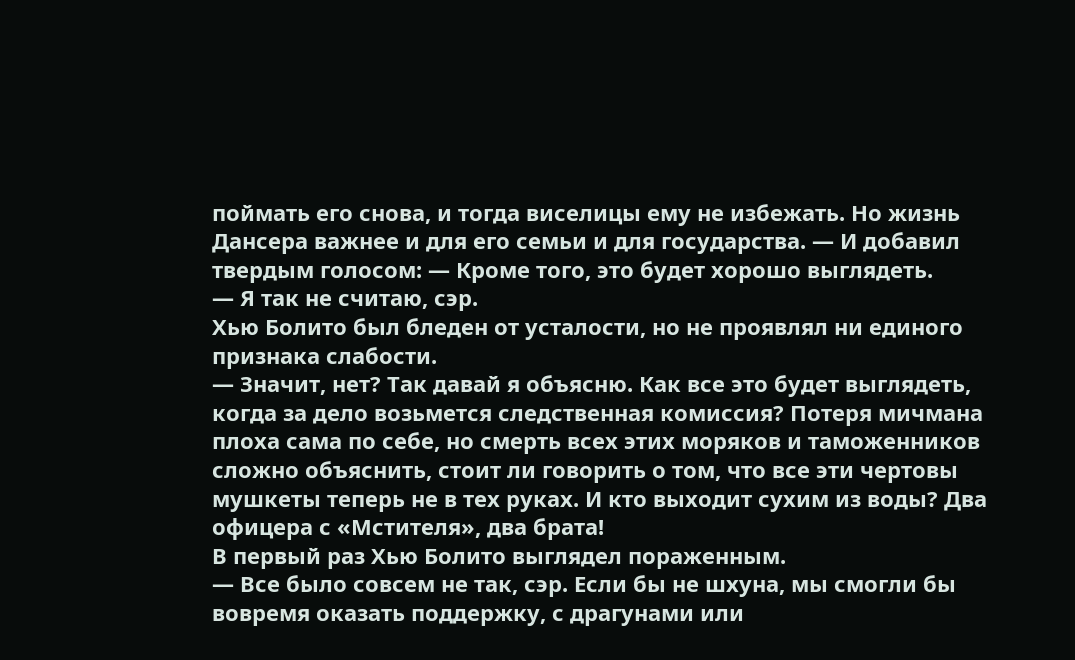поймать его снова, и тогда виселицы ему не избежать. Но жизнь Дансера важнее и для его семьи и для государства. — И добавил твердым голосом: — Кроме того, это будет хорошо выглядеть.
— Я так не считаю, сэр.
Хью Болито был бледен от усталости, но не проявлял ни единого признака слабости.
— Значит, нет? Так давай я объясню. Как все это будет выглядеть, когда за дело возьмется следственная комиссия? Потеря мичмана плоха сама по себе, но смерть всех этих моряков и таможенников сложно объяснить, стоит ли говорить о том, что все эти чертовы мушкеты теперь не в тех руках. И кто выходит сухим из воды? Два офицера с «Мстителя», два брата!
В первый раз Хью Болито выглядел пораженным.
— Все было совсем не так, сэр. Если бы не шхуна, мы смогли бы вовремя оказать поддержку, с драгунами или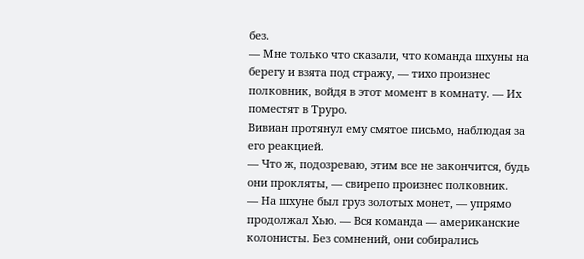без.
— Мне только что сказали, что команда шхуны на берегу и взята под стражу, — тихо произнес полковник, войдя в этот момент в комнату. — Их поместят в Труро.
Вивиан протянул ему смятое письмо, наблюдая за его реакцией.
— Что ж, подозреваю, этим все не закончится, будь они прокляты, — свирепо произнес полковник.
— На шхуне был груз золотых монет, — упрямо продолжал Хью. — Вся команда — американские колонисты. Без сомнений, они собирались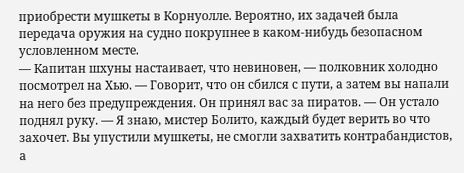приобрести мушкеты в Корнуолле. Вероятно, их задачей была передача оружия на судно покрупнее в каком-нибудь безопасном условленном месте.
— Капитан шхуны настаивает, что невиновен, — полковник холодно посмотрел на Хью. — Говорит, что он сбился с пути, а затем вы напали на него без предупреждения. Он принял вас за пиратов. — Он устало поднял руку. — Я знаю, мистер Болито, каждый будет верить во что захочет. Вы упустили мушкеты, не смогли захватить контрабандистов, а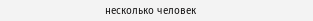несколько человек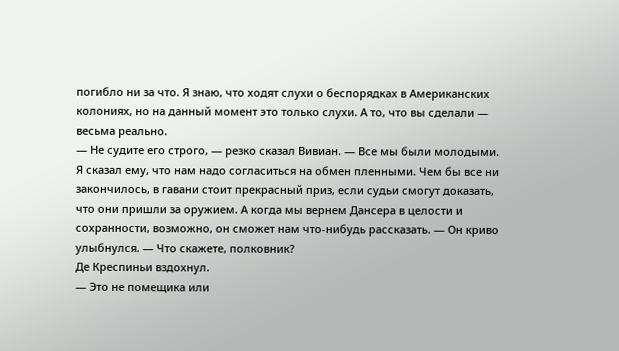погибло ни за что. Я знаю, что ходят слухи о беспорядках в Американских колониях, но на данный момент это только слухи. А то, что вы сделали — весьма реально.
— Не судите его строго, — резко сказал Вивиан. — Все мы были молодыми. Я сказал ему, что нам надо согласиться на обмен пленными. Чем бы все ни закончилось, в гавани стоит прекрасный приз, если судьи смогут доказать, что они пришли за оружием. А когда мы вернем Дансера в целости и сохранности, возможно, он сможет нам что-нибудь рассказать. — Он криво улыбнулся. — Что скажете, полковник?
Де Креспиньи вздохнул.
— Это не помещика или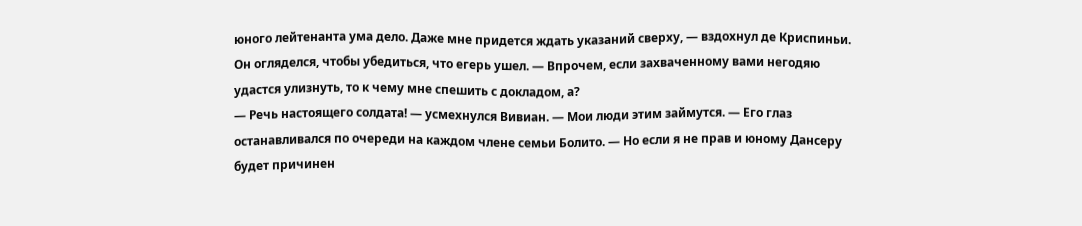юного лейтенанта ума дело. Даже мне придется ждать указаний сверху, — вздохнул де Криспиньи. Он огляделся, чтобы убедиться, что егерь ушел. — Впрочем, если захваченному вами негодяю удастся улизнуть, то к чему мне спешить с докладом, а?
— Речь настоящего солдата! — усмехнулся Вивиан. — Мои люди этим займутся. — Его глаз останавливался по очереди на каждом члене семьи Болито. — Но если я не прав и юному Дансеру будет причинен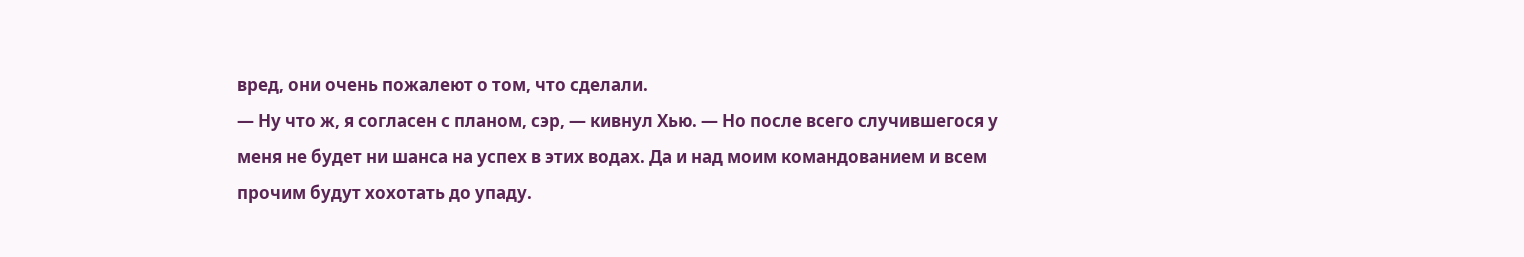вред, они очень пожалеют о том, что сделали.
— Ну что ж, я согласен с планом, сэр, — кивнул Хью. — Но после всего случившегося у меня не будет ни шанса на успех в этих водах. Да и над моим командованием и всем прочим будут хохотать до упаду.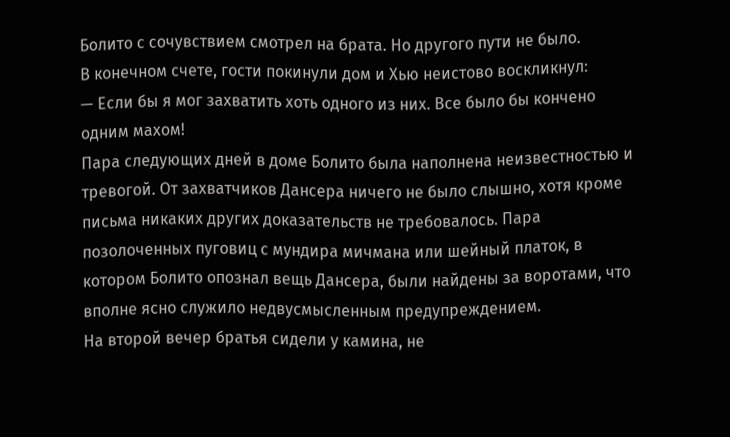Болито с сочувствием смотрел на брата. Но другого пути не было.
В конечном счете, гости покинули дом и Хью неистово воскликнул:
— Если бы я мог захватить хоть одного из них. Все было бы кончено одним махом!
Пара следующих дней в доме Болито была наполнена неизвестностью и тревогой. От захватчиков Дансера ничего не было слышно, хотя кроме письма никаких других доказательств не требовалось. Пара позолоченных пуговиц с мундира мичмана или шейный платок, в котором Болито опознал вещь Дансера, были найдены за воротами, что вполне ясно служило недвусмысленным предупреждением.
На второй вечер братья сидели у камина, не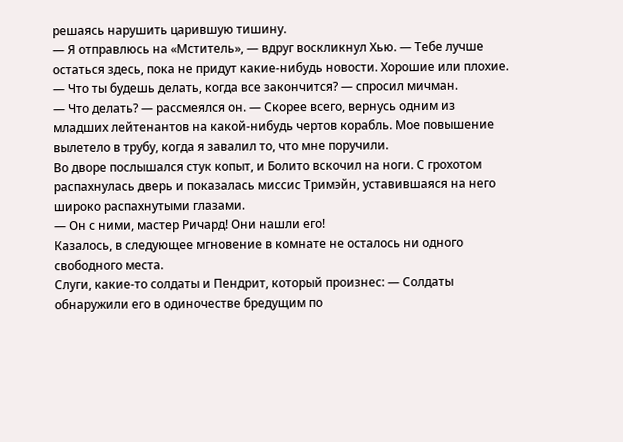решаясь нарушить царившую тишину.
— Я отправлюсь на «Мститель», — вдруг воскликнул Хью. — Тебе лучше остаться здесь, пока не придут какие-нибудь новости. Хорошие или плохие.
— Что ты будешь делать, когда все закончится? — спросил мичман.
— Что делать? — рассмеялся он. — Скорее всего, вернусь одним из младших лейтенантов на какой-нибудь чертов корабль. Мое повышение вылетело в трубу, когда я завалил то, что мне поручили.
Во дворе послышался стук копыт, и Болито вскочил на ноги. С грохотом распахнулась дверь и показалась миссис Тримэйн, уставившаяся на него широко распахнутыми глазами.
— Он с ними, мастер Ричард! Они нашли его!
Казалось, в следующее мгновение в комнате не осталось ни одного свободного места.
Слуги, какие-то солдаты и Пендрит, который произнес: — Солдаты обнаружили его в одиночестве бредущим по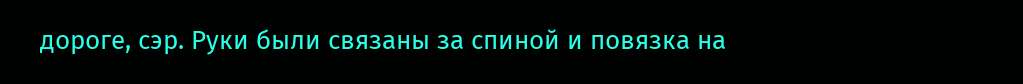дороге, сэр. Руки были связаны за спиной и повязка на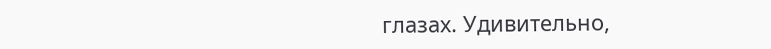глазах. Удивительно,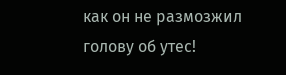как он не размозжил голову об утес!